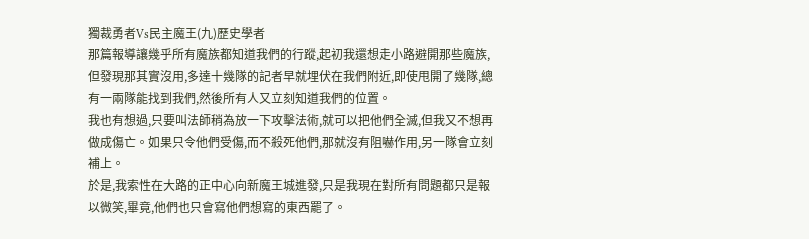獨裁勇者Vs民主魔王(九)歷史學者
那篇報導讓幾乎所有魔族都知道我們的行蹤,起初我還想走小路避開那些魔族,但發現那其實沒用,多達十幾隊的記者早就埋伏在我們附近,即使甩開了幾隊,總有一兩隊能找到我們,然後所有人又立刻知道我們的位置。
我也有想過,只要叫法師稍為放一下攻擊法術,就可以把他們全滅,但我又不想再做成傷亡。如果只令他們受傷,而不殺死他們,那就沒有阻嚇作用,另一隊會立刻補上。
於是,我索性在大路的正中心向新魔王城進發,只是我現在對所有問題都只是報以微笑,畢竟,他們也只會寫他們想寫的東西罷了。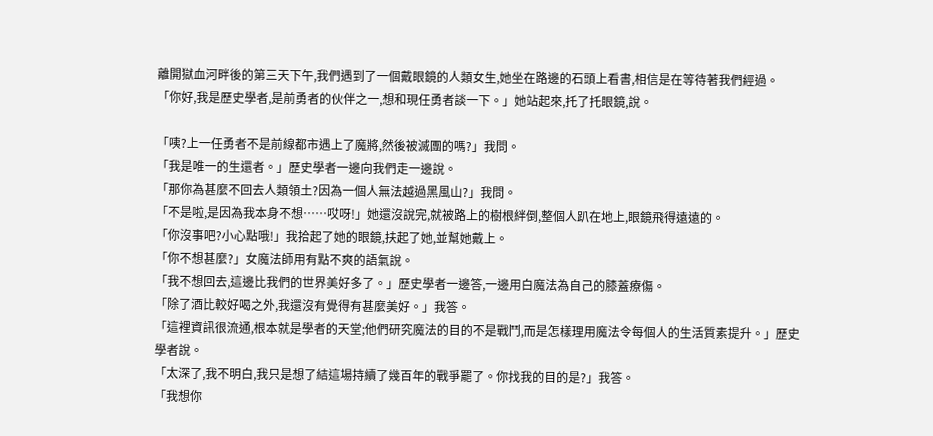離開獄血河畔後的第三天下午,我們遇到了一個戴眼鏡的人類女生,她坐在路邊的石頭上看書,相信是在等待著我們經過。
「你好,我是歷史學者,是前勇者的伙伴之一,想和現任勇者談一下。」她站起來,托了托眼鏡,說。

「咦?上一任勇者不是前線都市遇上了魔將,然後被滅團的嗎?」我問。
「我是唯一的生還者。」歷史學者一邊向我們走一邊說。
「那你為甚麼不回去人類領土?因為一個人無法越過黑風山?」我問。
「不是啦,是因為我本身不想⋯⋯哎呀!」她還沒說完,就被路上的樹根絆倒,整個人趴在地上,眼鏡飛得遠遠的。
「你沒事吧?小心點哦!」我拾起了她的眼鏡,扶起了她,並幫她戴上。
「你不想甚麼?」女魔法師用有點不爽的語氣說。
「我不想回去,這邊比我們的世界美好多了。」歷史學者一邊答,一邊用白魔法為自己的膝蓋療傷。
「除了酒比較好喝之外,我還沒有覺得有甚麼美好。」我答。
「這裡資訊很流通,根本就是學者的天堂;他們研究魔法的目的不是戰鬥,而是怎樣理用魔法令每個人的生活質素提升。」歷史學者說。
「太深了,我不明白,我只是想了結這場持續了幾百年的戰爭罷了。你找我的目的是?」我答。
「我想你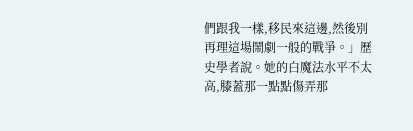們跟我一樣,移民來這邊,然後別再理這場鬧劇一般的戰爭。」歷史學者說。她的白魔法水平不太高,膝蓋那一點點傷弄那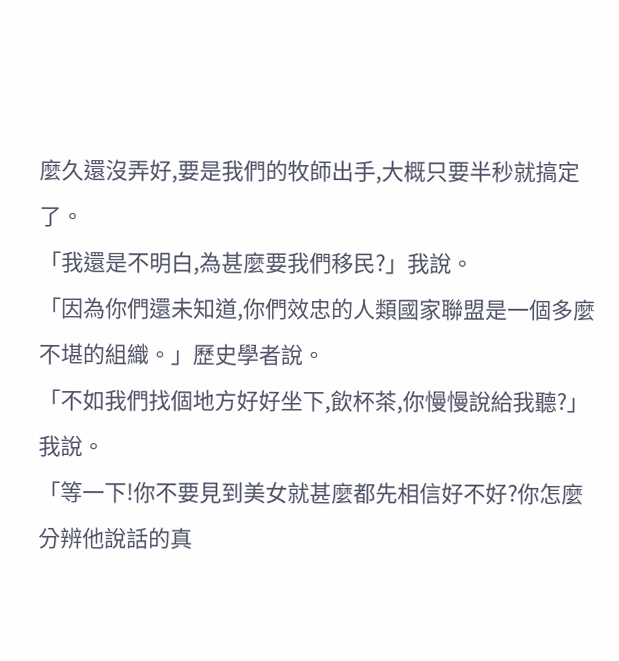麼久還沒弄好,要是我們的牧師出手,大概只要半秒就搞定了。
「我還是不明白,為甚麼要我們移民?」我說。
「因為你們還未知道,你們效忠的人類國家聯盟是一個多麼不堪的組織。」歷史學者說。
「不如我們找個地方好好坐下,飲杯茶,你慢慢說給我聽?」我說。
「等一下!你不要見到美女就甚麼都先相信好不好?你怎麼分辨他說話的真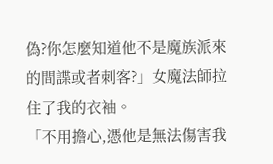偽?你怎麼知道他不是魔族派來的間諜或者刺客?」女魔法師拉住了我的衣袖。
「不用擔心,憑他是無法傷害我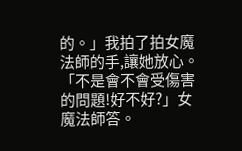的。」我拍了拍女魔法師的手,讓她放心。
「不是會不會受傷害的問題!好不好?」女魔法師答。